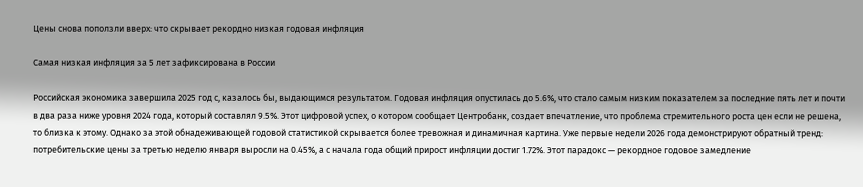Цены снова поползли вверх: что скрывает рекордно низкая годовая инфляция

Самая низкая инфляция за 5 лет зафиксирована в России

Российская экономика завершила 2025 год с, казалось бы, выдающимся результатом. Годовая инфляция опустилась до 5.6%, что стало самым низким показателем за последние пять лет и почти в два раза ниже уровня 2024 года, который составлял 9.5%. Этот цифровой успех, о котором сообщает Центробанк, создает впечатление, что проблема стремительного роста цен если не решена, то близка к этому. Однако за этой обнадеживающей годовой статистикой скрывается более тревожная и динамичная картина. Уже первые недели 2026 года демонстрируют обратный тренд: потребительские цены за третью неделю января выросли на 0.45%, а с начала года общий прирост инфляции достиг 1.72%. Этот парадокс — рекордное годовое замедление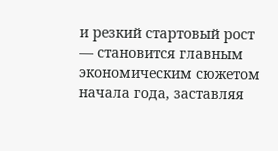и резкий стартовый рост — становится главным экономическим сюжетом начала года, заставляя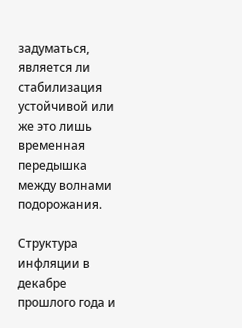задуматься, является ли стабилизация устойчивой или же это лишь временная передышка между волнами подорожания.

Структура инфляции в декабре прошлого года и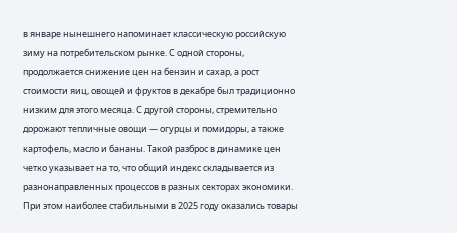в январе нынешнего напоминает классическую российскую зиму на потребительском рынке. С одной стороны, продолжается снижение цен на бензин и сахар, а рост стоимости яиц, овощей и фруктов в декабре был традиционно низким для этого месяца. С другой стороны, стремительно дорожают тепличные овощи — огурцы и помидоры, а также картофель, масло и бананы. Такой разброс в динамике цен четко указывает на то, что общий индекс складывается из разнонаправленных процессов в разных секторах экономики. При этом наиболее стабильными в 2025 году оказались товары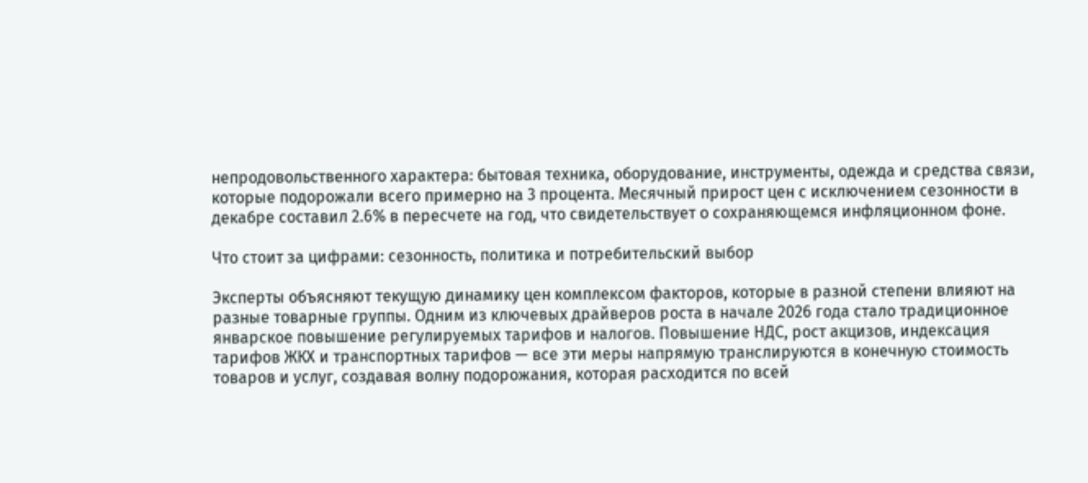непродовольственного характера: бытовая техника, оборудование, инструменты, одежда и средства связи, которые подорожали всего примерно на 3 процента. Месячный прирост цен с исключением сезонности в декабре составил 2.6% в пересчете на год, что свидетельствует о сохраняющемся инфляционном фоне.

Что стоит за цифрами: сезонность, политика и потребительский выбор

Эксперты объясняют текущую динамику цен комплексом факторов, которые в разной степени влияют на разные товарные группы. Одним из ключевых драйверов роста в начале 2026 года стало традиционное январское повышение регулируемых тарифов и налогов. Повышение НДС, рост акцизов, индексация тарифов ЖКХ и транспортных тарифов — все эти меры напрямую транслируются в конечную стоимость товаров и услуг, создавая волну подорожания, которая расходится по всей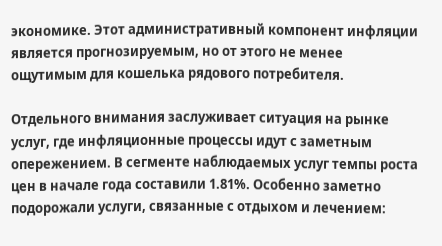экономике. Этот административный компонент инфляции является прогнозируемым, но от этого не менее ощутимым для кошелька рядового потребителя.

Отдельного внимания заслуживает ситуация на рынке услуг, где инфляционные процессы идут с заметным опережением. В сегменте наблюдаемых услуг темпы роста цен в начале года составили 1.81%. Особенно заметно подорожали услуги, связанные с отдыхом и лечением: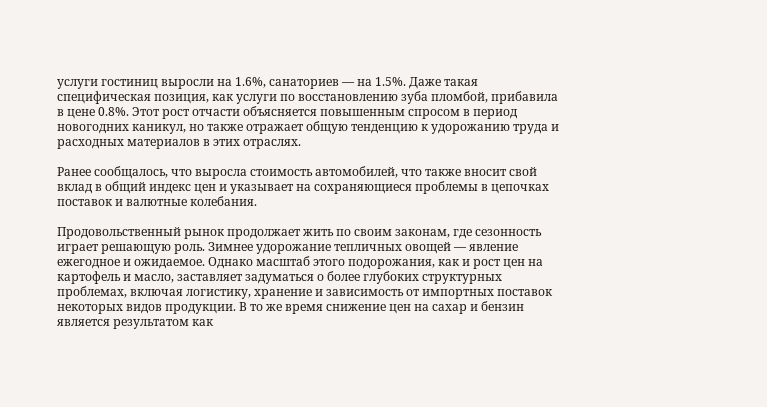услуги гостиниц выросли на 1.6%, санаториев — на 1.5%. Даже такая специфическая позиция, как услуги по восстановлению зуба пломбой, прибавила в цене 0.8%. Этот рост отчасти объясняется повышенным спросом в период новогодних каникул, но также отражает общую тенденцию к удорожанию труда и расходных материалов в этих отраслях.

Ранее сообщалось, что выросла стоимость автомобилей, что также вносит свой вклад в общий индекс цен и указывает на сохраняющиеся проблемы в цепочках поставок и валютные колебания.

Продовольственный рынок продолжает жить по своим законам, где сезонность играет решающую роль. Зимнее удорожание тепличных овощей — явление ежегодное и ожидаемое. Однако масштаб этого подорожания, как и рост цен на картофель и масло, заставляет задуматься о более глубоких структурных проблемах, включая логистику, хранение и зависимость от импортных поставок некоторых видов продукции. В то же время снижение цен на сахар и бензин является результатом как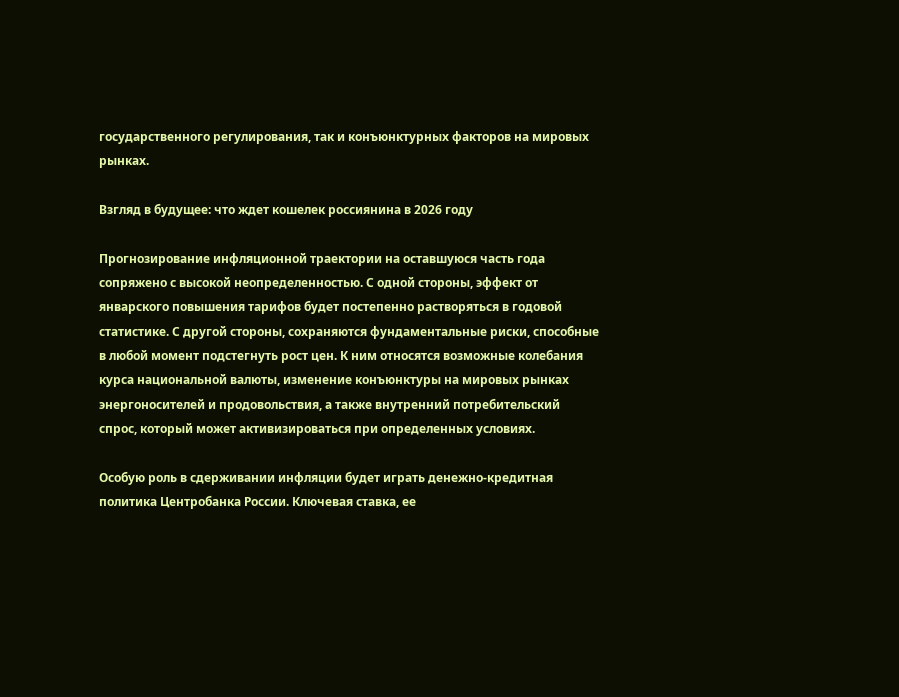государственного регулирования, так и конъюнктурных факторов на мировых рынках.

Взгляд в будущее: что ждет кошелек россиянина в 2026 году

Прогнозирование инфляционной траектории на оставшуюся часть года сопряжено с высокой неопределенностью. С одной стороны, эффект от январского повышения тарифов будет постепенно растворяться в годовой статистике. С другой стороны, сохраняются фундаментальные риски, способные в любой момент подстегнуть рост цен. К ним относятся возможные колебания курса национальной валюты, изменение конъюнктуры на мировых рынках энергоносителей и продовольствия, а также внутренний потребительский спрос, который может активизироваться при определенных условиях.

Особую роль в сдерживании инфляции будет играть денежно-кредитная политика Центробанка России. Ключевая ставка, ее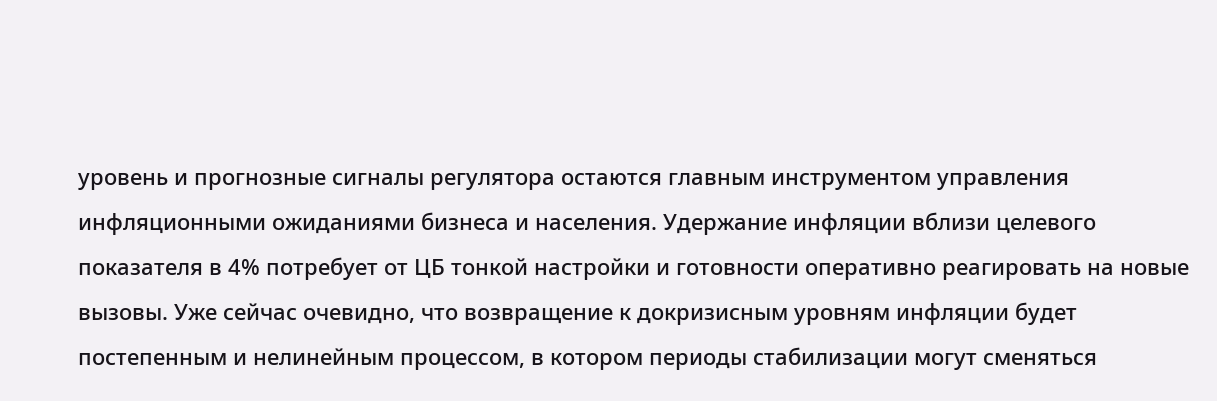уровень и прогнозные сигналы регулятора остаются главным инструментом управления инфляционными ожиданиями бизнеса и населения. Удержание инфляции вблизи целевого показателя в 4% потребует от ЦБ тонкой настройки и готовности оперативно реагировать на новые вызовы. Уже сейчас очевидно, что возвращение к докризисным уровням инфляции будет постепенным и нелинейным процессом, в котором периоды стабилизации могут сменяться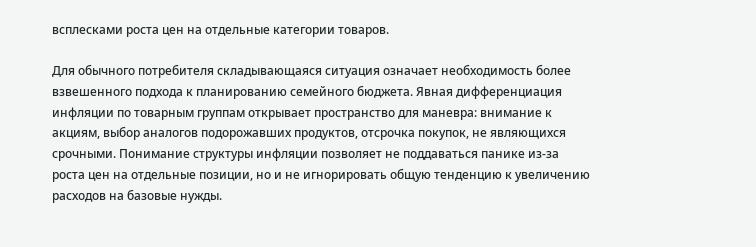всплесками роста цен на отдельные категории товаров.

Для обычного потребителя складывающаяся ситуация означает необходимость более взвешенного подхода к планированию семейного бюджета. Явная дифференциация инфляции по товарным группам открывает пространство для маневра: внимание к акциям, выбор аналогов подорожавших продуктов, отсрочка покупок, не являющихся срочными. Понимание структуры инфляции позволяет не поддаваться панике из-за роста цен на отдельные позиции, но и не игнорировать общую тенденцию к увеличению расходов на базовые нужды.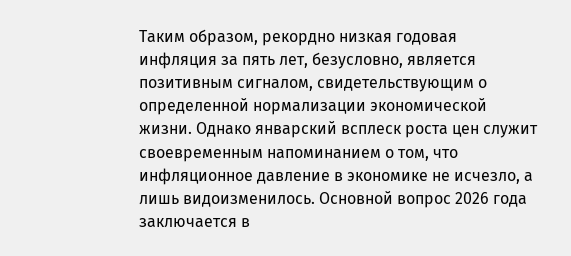Таким образом, рекордно низкая годовая инфляция за пять лет, безусловно, является позитивным сигналом, свидетельствующим о определенной нормализации экономической жизни. Однако январский всплеск роста цен служит своевременным напоминанием о том, что инфляционное давление в экономике не исчезло, а лишь видоизменилось. Основной вопрос 2026 года заключается в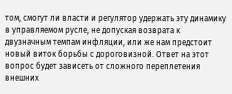том, смогут ли власти и регулятор удержать эту динамику в управляемом русле, не допуская возврата к двузначным темпам инфляции, или же нам предстоит новый виток борьбы с дороговизной. Ответ на этот вопрос будет зависеть от сложного переплетения внешних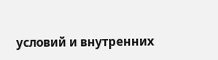условий и внутренних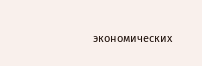экономических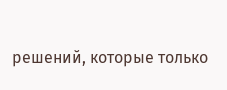решений, которые только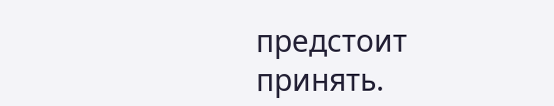предстоит принять.